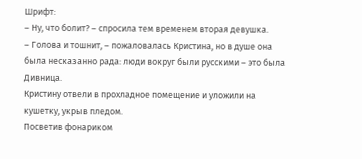Шрифт:
– Ну, что болит? – спросила тем временем вторая девушка.
– Голова и тошнит, – пожаловалась Кристина, но в душе она была несказанно рада: люди вокруг были русскими – это была Дивница.
Кристину отвели в прохладное помещение и уложили на кушетку, укрыв пледом.
Посветив фонариком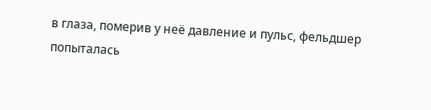в глаза, померив у неё давление и пульс, фельдшер попыталась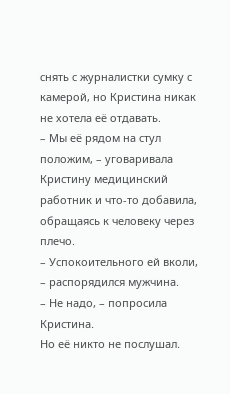снять с журналистки сумку с камерой, но Кристина никак не хотела её отдавать.
– Мы её рядом на стул положим, – уговаривала Кристину медицинский работник и что-то добавила, обращаясь к человеку через плечо.
– Успокоительного ей вколи, – распорядился мужчина.
– Не надо, – попросила Кристина.
Но её никто не послушал.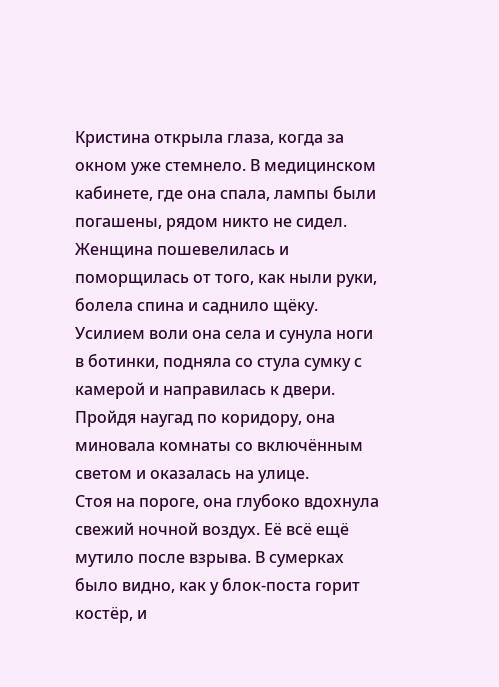Кристина открыла глаза, когда за окном уже стемнело. В медицинском кабинете, где она спала, лампы были погашены, рядом никто не сидел. Женщина пошевелилась и поморщилась от того, как ныли руки, болела спина и саднило щёку. Усилием воли она села и сунула ноги в ботинки, подняла со стула сумку с камерой и направилась к двери. Пройдя наугад по коридору, она миновала комнаты со включённым светом и оказалась на улице.
Стоя на пороге, она глубоко вдохнула свежий ночной воздух. Её всё ещё мутило после взрыва. В сумерках было видно, как у блок-поста горит костёр, и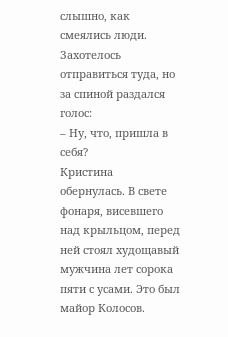слышно, как смеялись люди. Захотелось отправиться туда, но за спиной раздался голос:
– Ну, что, пришла в себя?
Кристина обернулась. В свете фонаря, висевшего над крыльцом, перед ней стоял худощавый мужчина лет сорока пяти с усами. Это был майор Колосов.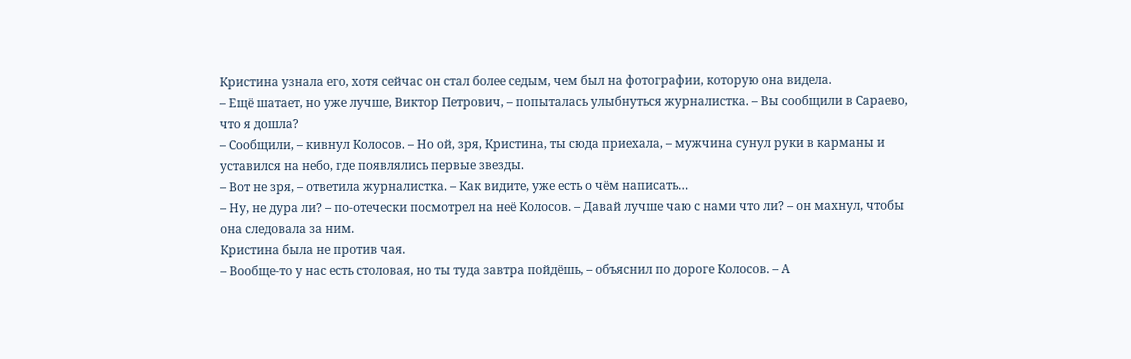Кристина узнала его, хотя сейчас он стал более седым, чем был на фотографии, которую она видела.
– Ещё шатает, но уже лучше, Виктор Петрович, – попыталась улыбнуться журналистка. – Вы сообщили в Сараево, что я дошла?
– Сообщили, – кивнул Колосов. – Но ой, зря, Кристина, ты сюда приехала, – мужчина сунул руки в карманы и уставился на небо, где появлялись первые звезды.
– Вот не зря, – ответила журналистка. – Как видите, уже есть о чём написать…
– Ну, не дура ли? – по-отечески посмотрел на неё Колосов. – Давай лучше чаю с нами что ли? – он махнул, чтобы она следовала за ним.
Кристина была не против чая.
– Вообще-то у нас есть столовая, но ты туда завтра пойдёшь, – объяснил по дороге Колосов. – А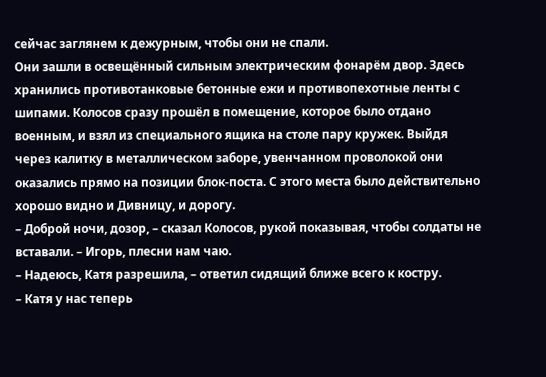сейчас заглянем к дежурным, чтобы они не спали.
Они зашли в освещённый сильным электрическим фонарём двор. Здесь хранились противотанковые бетонные ежи и противопехотные ленты с шипами. Колосов сразу прошёл в помещение, которое было отдано военным, и взял из специального ящика на столе пару кружек. Выйдя через калитку в металлическом заборе, увенчанном проволокой они оказались прямо на позиции блок-поста. С этого места было действительно хорошо видно и Дивницу, и дорогу.
– Доброй ночи, дозор, – сказал Колосов, рукой показывая, чтобы солдаты не вставали. – Игорь, плесни нам чаю.
– Надеюсь, Катя разрешила, – ответил сидящий ближе всего к костру.
– Катя у нас теперь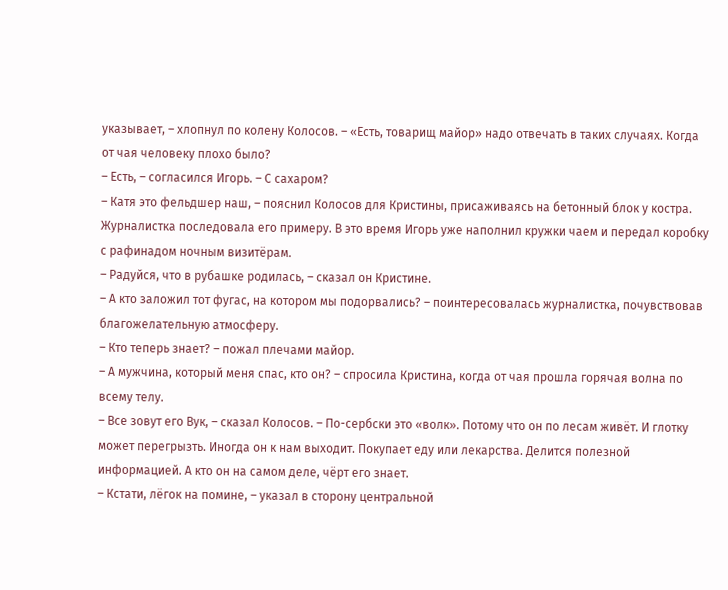указывает, – хлопнул по колену Колосов. – «Есть, товарищ майор» надо отвечать в таких случаях. Когда от чая человеку плохо было?
– Есть, – согласился Игорь. – С сахаром?
– Катя это фельдшер наш, – пояснил Колосов для Кристины, присаживаясь на бетонный блок у костра.
Журналистка последовала его примеру. В это время Игорь уже наполнил кружки чаем и передал коробку с рафинадом ночным визитёрам.
– Радуйся, что в рубашке родилась, – сказал он Кристине.
– А кто заложил тот фугас, на котором мы подорвались? – поинтересовалась журналистка, почувствовав благожелательную атмосферу.
– Кто теперь знает? – пожал плечами майор.
– А мужчина, который меня спас, кто он? – спросила Кристина, когда от чая прошла горячая волна по всему телу.
– Все зовут его Вук, – сказал Колосов. – По-сербски это «волк». Потому что он по лесам живёт. И глотку может перегрызть. Иногда он к нам выходит. Покупает еду или лекарства. Делится полезной информацией. А кто он на самом деле, чёрт его знает.
– Кстати, лёгок на помине, – указал в сторону центральной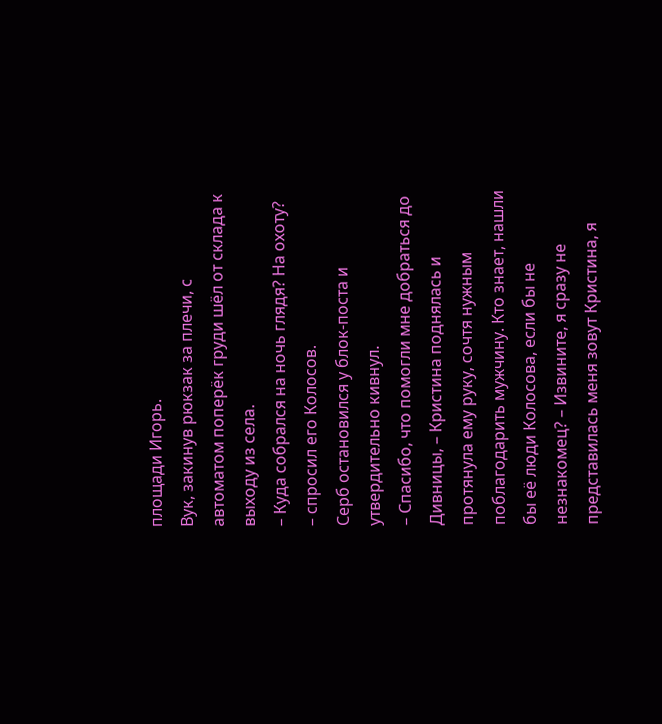площади Игорь.
Вук, закинув рюкзак за плечи, с автоматом поперёк груди шёл от склада к выходу из села.
– Куда собрался на ночь глядя? На охоту? – спросил его Колосов.
Серб остановился у блок-поста и утвердительно кивнул.
– Спасибо, что помогли мне добраться до Дивницы, – Кристина поднялась и протянула ему руку, сочтя нужным поблагодарить мужчину. Кто знает, нашли бы её люди Колосова, если бы не незнакомец? – Извините, я сразу не представилась меня зовут Кристина, я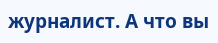журналист. А что вы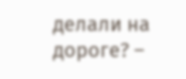делали на дороге? –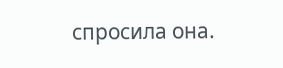спросила она.